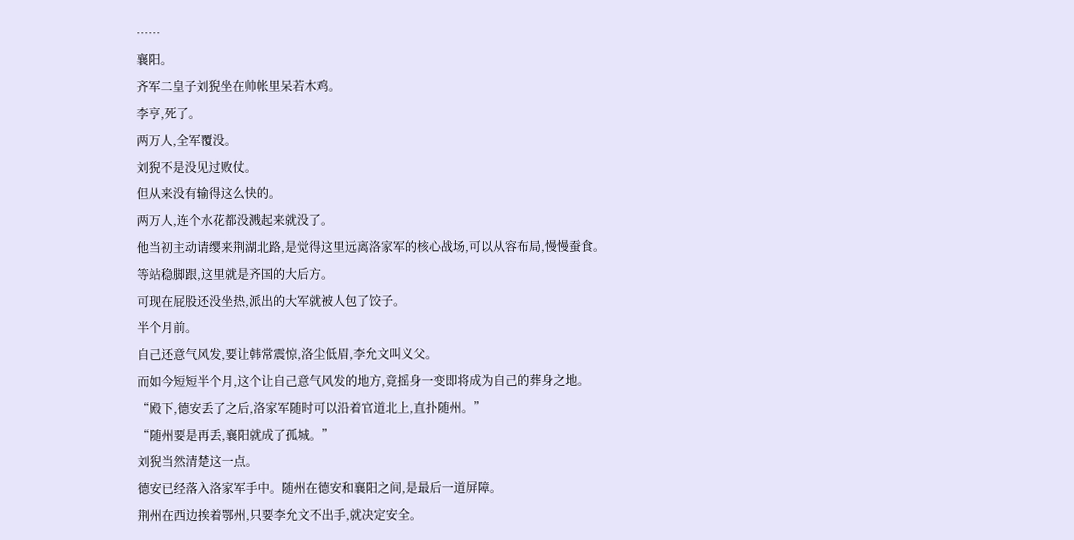……
襄阳。
齐军二皇子刘猊坐在帅帐里呆若木鸡。
李亨,死了。
两万人,全军覆没。
刘猊不是没见过败仗。
但从来没有输得这么快的。
两万人,连个水花都没溅起来就没了。
他当初主动请缨来荆湖北路,是觉得这里远离洛家军的核心战场,可以从容布局,慢慢蚕食。
等站稳脚跟,这里就是齐国的大后方。
可现在屁股还没坐热,派出的大军就被人包了饺子。
半个月前。
自己还意气风发,要让韩常震惊,洛尘低眉,李允文叫义父。
而如今短短半个月,这个让自己意气风发的地方,竟摇身一变即将成为自己的葬身之地。
“殿下,德安丢了之后,洛家军随时可以沿着官道北上,直扑随州。”
“随州要是再丢,襄阳就成了孤城。”
刘猊当然清楚这一点。
德安已经落入洛家军手中。随州在德安和襄阳之间,是最后一道屏障。
荆州在西边挨着鄂州,只要李允文不出手,就决定安全。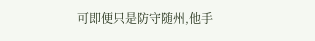可即便只是防守随州,他手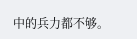中的兵力都不够。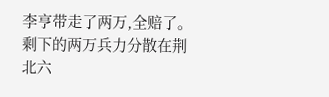李亨带走了两万,全赔了。
剩下的两万兵力分散在荆北六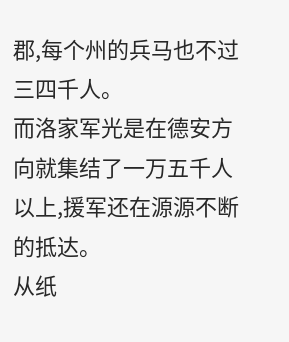郡,每个州的兵马也不过三四千人。
而洛家军光是在德安方向就集结了一万五千人以上,援军还在源源不断的抵达。
从纸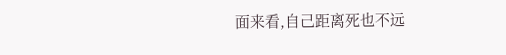面来看,自己距离死也不远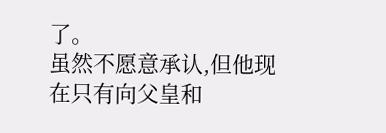了。
虽然不愿意承认,但他现在只有向父皇和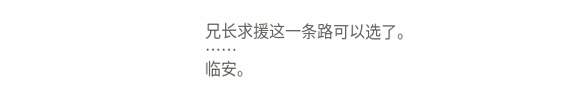兄长求援这一条路可以选了。
……
临安。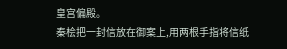皇宫偏殿。
秦桧把一封信放在御案上,用两根手指将信纸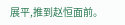展平,推到赵恒面前。